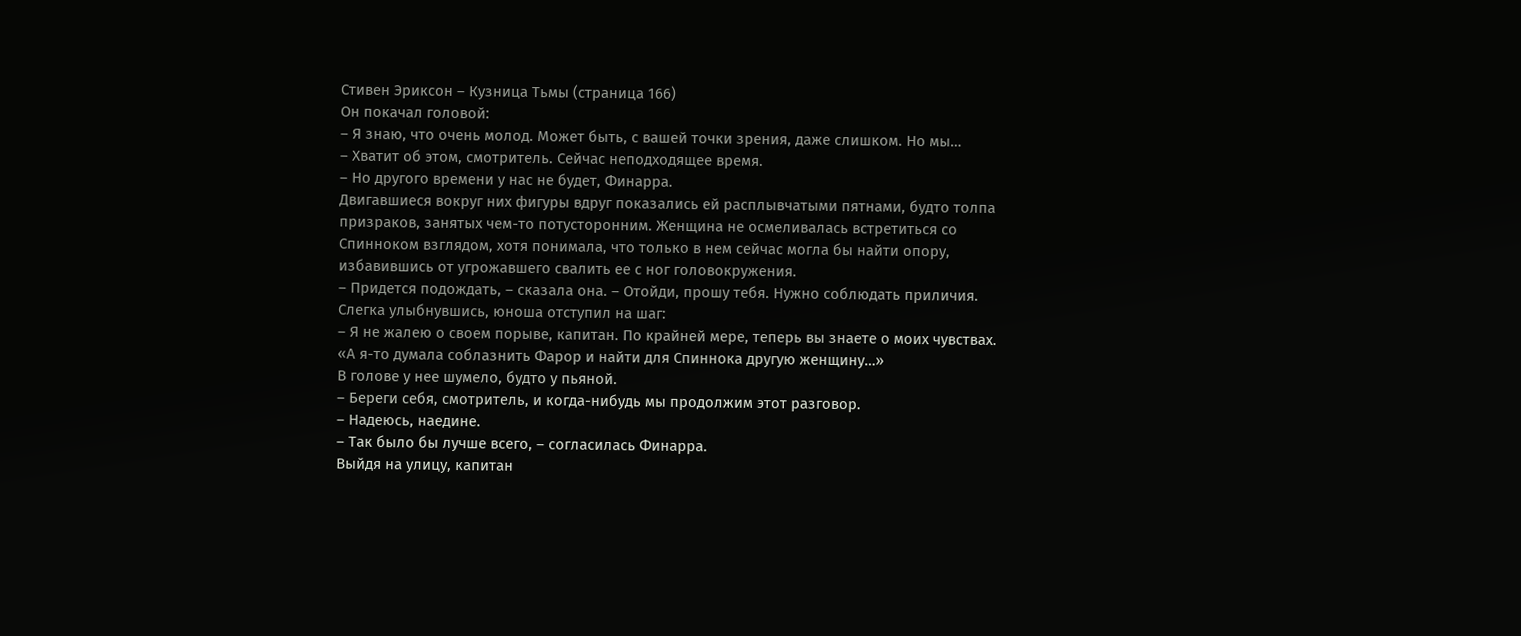Стивен Эриксон – Кузница Тьмы (страница 166)
Он покачал головой:
– Я знаю, что очень молод. Может быть, с вашей точки зрения, даже слишком. Но мы…
– Хватит об этом, смотритель. Сейчас неподходящее время.
– Но другого времени у нас не будет, Финарра.
Двигавшиеся вокруг них фигуры вдруг показались ей расплывчатыми пятнами, будто толпа призраков, занятых чем-то потусторонним. Женщина не осмеливалась встретиться со Спинноком взглядом, хотя понимала, что только в нем сейчас могла бы найти опору, избавившись от угрожавшего свалить ее с ног головокружения.
– Придется подождать, – сказала она. – Отойди, прошу тебя. Нужно соблюдать приличия.
Слегка улыбнувшись, юноша отступил на шаг:
– Я не жалею о своем порыве, капитан. По крайней мере, теперь вы знаете о моих чувствах.
«А я-то думала соблазнить Фарор и найти для Спиннока другую женщину…»
В голове у нее шумело, будто у пьяной.
– Береги себя, смотритель, и когда-нибудь мы продолжим этот разговор.
– Надеюсь, наедине.
– Так было бы лучше всего, – согласилась Финарра.
Выйдя на улицу, капитан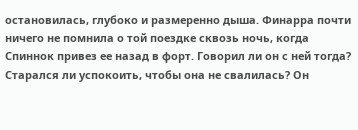остановилась, глубоко и размеренно дыша. Финарра почти ничего не помнила о той поездке сквозь ночь, когда Спиннок привез ее назад в форт. Говорил ли он с ней тогда? Старался ли успокоить, чтобы она не свалилась? Он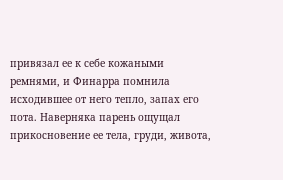привязал ее к себе кожаными ремнями, и Финарра помнила исходившее от него тепло, запах его пота. Наверняка парень ощущал прикосновение ее тела, груди, живота,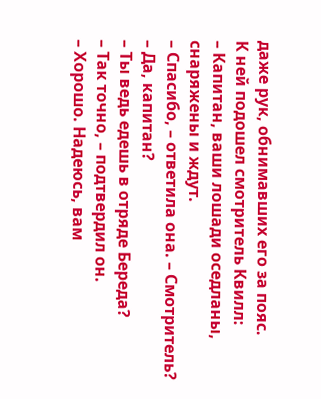даже рук, обнимавших его за пояс.
К ней подошел смотритель Квилл:
– Капитан, ваши лошади оседланы, снаряжены и ждут.
– Спасибо, – ответила она. – Смотритель?
– Да, капитан?
– Ты ведь едешь в отряде Береда?
– Так точно, – подтвердил он.
– Хорошо. Надеюсь, вам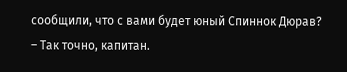сообщили, что с вами будет юный Спиннок Дюрав?
– Так точно, капитан.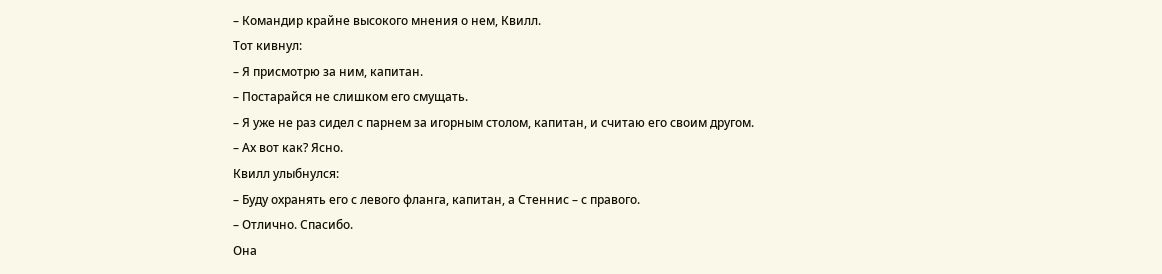– Командир крайне высокого мнения о нем, Квилл.
Тот кивнул:
– Я присмотрю за ним, капитан.
– Постарайся не слишком его смущать.
– Я уже не раз сидел с парнем за игорным столом, капитан, и считаю его своим другом.
– Ах вот как? Ясно.
Квилл улыбнулся:
– Буду охранять его с левого фланга, капитан, а Стеннис – с правого.
– Отлично. Спасибо.
Она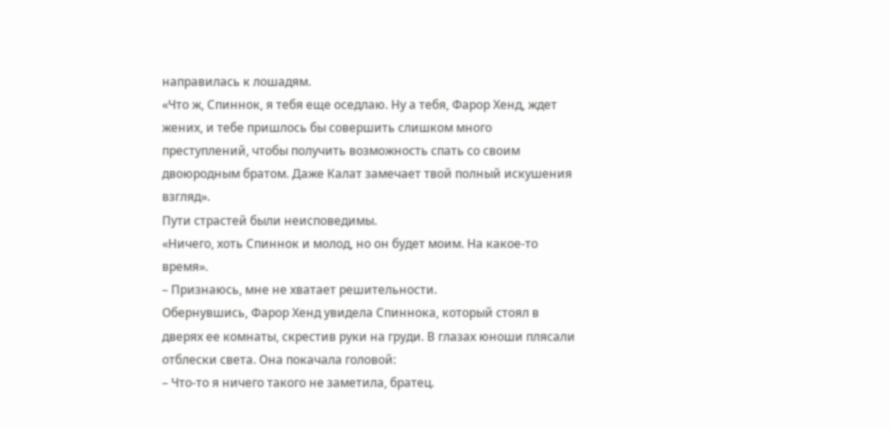направилась к лошадям.
«Что ж, Спиннок, я тебя еще оседлаю. Ну а тебя, Фарор Хенд, ждет жених, и тебе пришлось бы совершить слишком много преступлений, чтобы получить возможность спать со своим двоюродным братом. Даже Калат замечает твой полный искушения взгляд».
Пути страстей были неисповедимы.
«Ничего, хоть Спиннок и молод, но он будет моим. На какое-то время».
– Признаюсь, мне не хватает решительности.
Обернувшись, Фарор Хенд увидела Спиннока, который стоял в дверях ее комнаты, скрестив руки на груди. В глазах юноши плясали отблески света. Она покачала головой:
– Что-то я ничего такого не заметила, братец.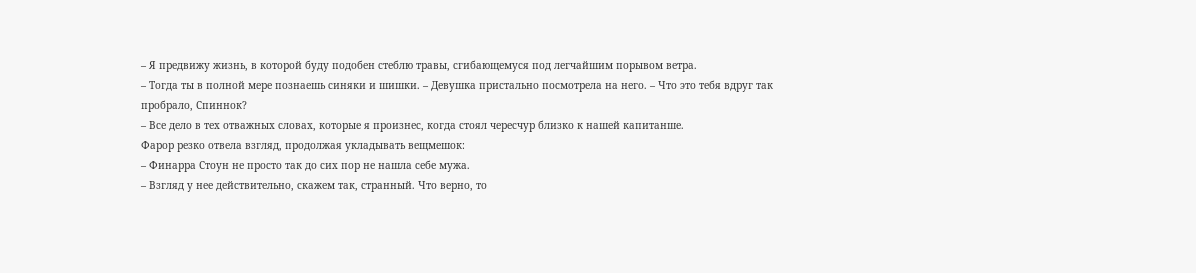– Я предвижу жизнь, в которой буду подобен стеблю травы, сгибающемуся под легчайшим порывом ветра.
– Тогда ты в полной мере познаешь синяки и шишки. – Девушка пристально посмотрела на него. – Что это тебя вдруг так пробрало, Спиннок?
– Все дело в тех отважных словах, которые я произнес, когда стоял чересчур близко к нашей капитанше.
Фарор резко отвела взгляд, продолжая укладывать вещмешок:
– Финарра Стоун не просто так до сих пор не нашла себе мужа.
– Взгляд у нее действительно, скажем так, странный. Что верно, то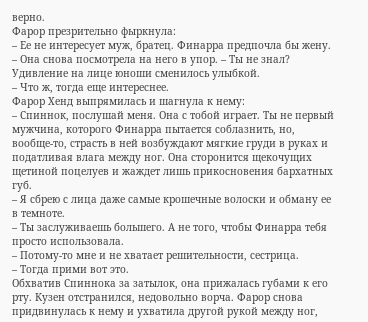верно.
Фарор презрительно фыркнула:
– Ее не интересует муж, братец. Финарра предпочла бы жену. – Она снова посмотрела на него в упор. – Ты не знал?
Удивление на лице юноши сменилось улыбкой.
– Что ж, тогда еще интереснее.
Фарор Хенд выпрямилась и шагнула к нему:
– Спиннок, послушай меня. Она с тобой играет. Ты не первый мужчина, которого Финарра пытается соблазнить, но, вообще-то, страсть в ней возбуждают мягкие груди в руках и податливая влага между ног. Она сторонится щекочущих щетиной поцелуев и жаждет лишь прикосновения бархатных губ.
– Я сбрею с лица даже самые крошечные волоски и обману ее в темноте.
– Ты заслуживаешь большего. А не того, чтобы Финарра тебя просто использовала.
– Потому-то мне и не хватает решительности, сестрица.
– Тогда прими вот это.
Обхватив Спиннока за затылок, она прижалась губами к его рту. Кузен отстранился, недовольно ворча. Фарор снова придвинулась к нему и ухватила другой рукой между ног,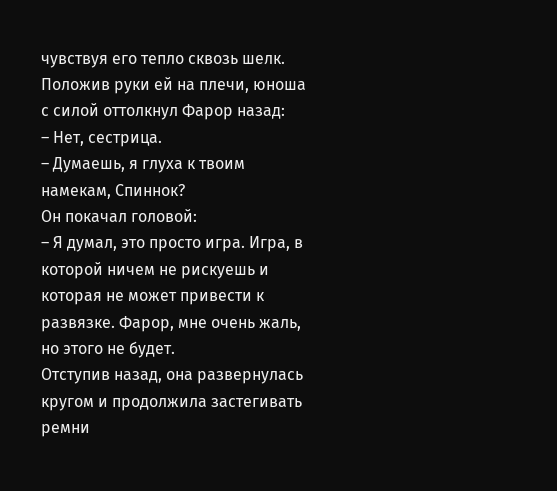чувствуя его тепло сквозь шелк.
Положив руки ей на плечи, юноша с силой оттолкнул Фарор назад:
– Нет, сестрица.
– Думаешь, я глуха к твоим намекам, Спиннок?
Он покачал головой:
– Я думал, это просто игра. Игра, в которой ничем не рискуешь и которая не может привести к развязке. Фарор, мне очень жаль, но этого не будет.
Отступив назад, она развернулась кругом и продолжила застегивать ремни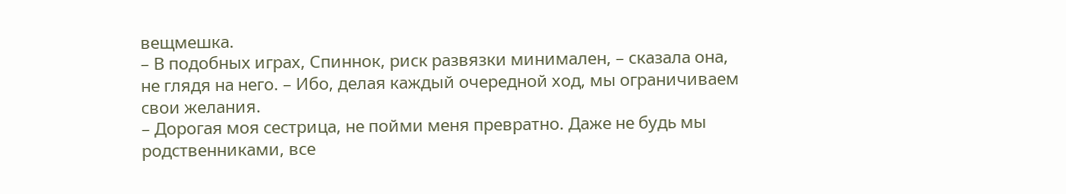вещмешка.
– В подобных играх, Спиннок, риск развязки минимален, – сказала она, не глядя на него. – Ибо, делая каждый очередной ход, мы ограничиваем свои желания.
– Дорогая моя сестрица, не пойми меня превратно. Даже не будь мы родственниками, все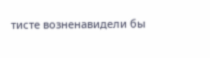тисте возненавидели бы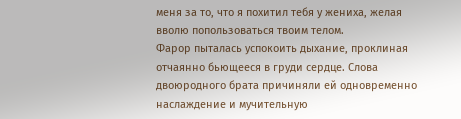меня за то, что я похитил тебя у жениха, желая вволю попользоваться твоим телом.
Фарор пыталась успокоить дыхание, проклиная отчаянно бьющееся в груди сердце. Слова двоюродного брата причиняли ей одновременно наслаждение и мучительную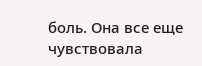боль. Она все еще чувствовала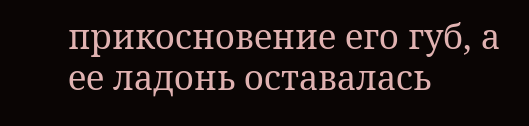прикосновение его губ, а ее ладонь оставалась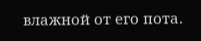влажной от его пота.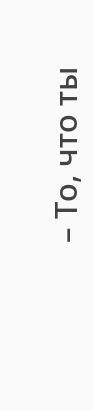– То, что ты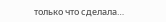только что сделала…